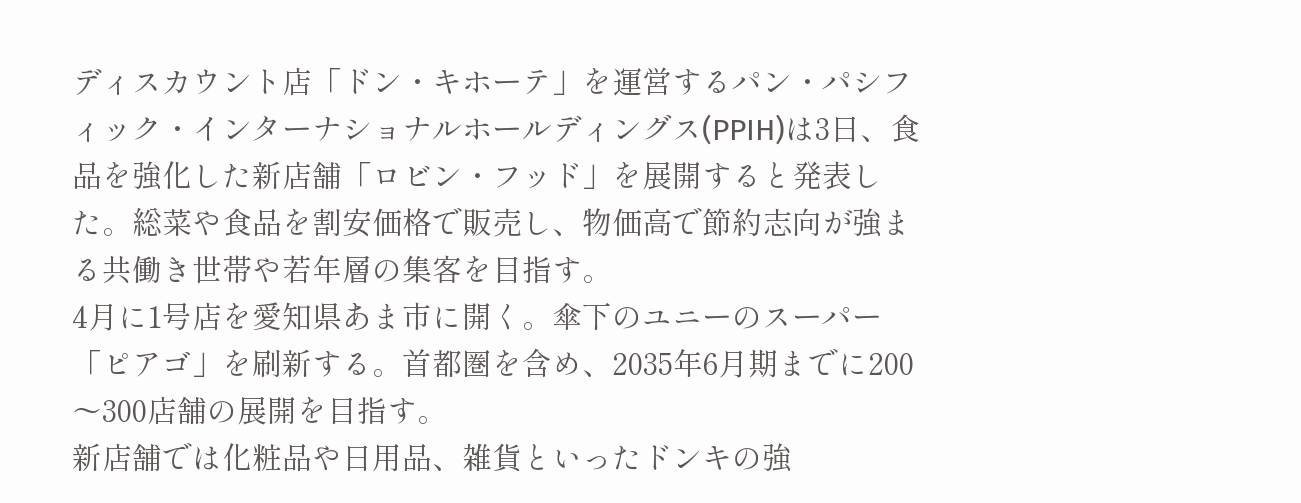ディスカウント店「ドン・キホーテ」を運営するパン・パシフィック・インターナショナルホールディングス(PPIH)は3日、食品を強化した新店舗「ロビン・フッド」を展開すると発表した。総菜や食品を割安価格で販売し、物価高で節約志向が強まる共働き世帯や若年層の集客を目指す。
4月に1号店を愛知県あま市に開く。傘下のユニーのスーパー「ピアゴ」を刷新する。首都圏を含め、2035年6月期までに200〜300店舗の展開を目指す。
新店舗では化粧品や日用品、雑貨といったドンキの強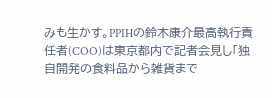みも生かす。PPIHの鈴木康介最高執行責任者(COO)は東京都内で記者会見し「独自開発の食料品から雑貨まで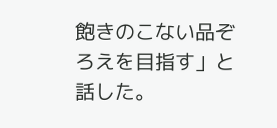飽きのこない品ぞろえを目指す」と話した。